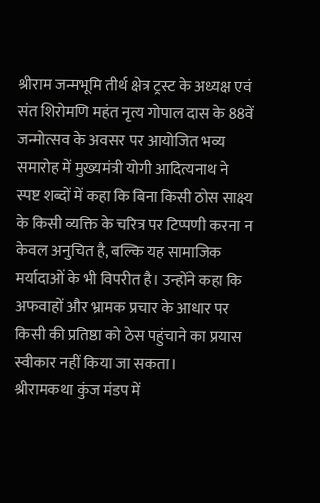श्रीराम जन्मभूमि तीर्थ क्षेत्र ट्रस्ट के अध्यक्ष एवं संत शिरोमणि महंत नृत्य गोपाल दास के 88वें जन्मोत्सव के अवसर पर आयोजित भव्य समारोह में मुख्यमंत्री योगी आदित्यनाथ ने स्पष्ट शब्दों में कहा कि बिना किसी ठोस साक्ष्य के किसी व्यक्ति के चरित्र पर टिप्पणी करना न केवल अनुचित है, बल्कि यह सामाजिक मर्यादाओं के भी विपरीत है। उन्होंने कहा कि अफवाहों और भ्रामक प्रचार के आधार पर किसी की प्रतिष्ठा को ठेस पहुंचाने का प्रयास स्वीकार नहीं किया जा सकता।
श्रीरामकथा कुंज मंडप में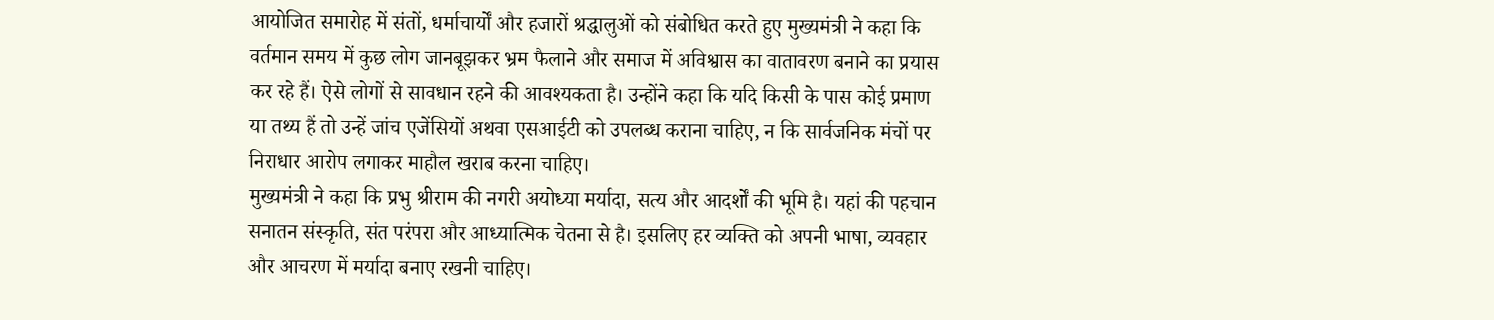आयोजित समारोह में संतों, धर्माचार्यों और हजारों श्रद्धालुओं को संबोधित करते हुए मुख्यमंत्री ने कहा कि वर्तमान समय में कुछ लोग जानबूझकर भ्रम फैलाने और समाज में अविश्वास का वातावरण बनाने का प्रयास कर रहे हैं। ऐसे लोगों से सावधान रहने की आवश्यकता है। उन्होंने कहा कि यदि किसी के पास कोई प्रमाण या तथ्य हैं तो उन्हें जांच एजेंसियों अथवा एसआईटी को उपलब्ध कराना चाहिए, न कि सार्वजनिक मंचों पर निराधार आरोप लगाकर माहौल खराब करना चाहिए।
मुख्यमंत्री ने कहा कि प्रभु श्रीराम की नगरी अयोध्या मर्यादा, सत्य और आदर्शों की भूमि है। यहां की पहचान सनातन संस्कृति, संत परंपरा और आध्यात्मिक चेतना से है। इसलिए हर व्यक्ति को अपनी भाषा, व्यवहार और आचरण में मर्यादा बनाए रखनी चाहिए।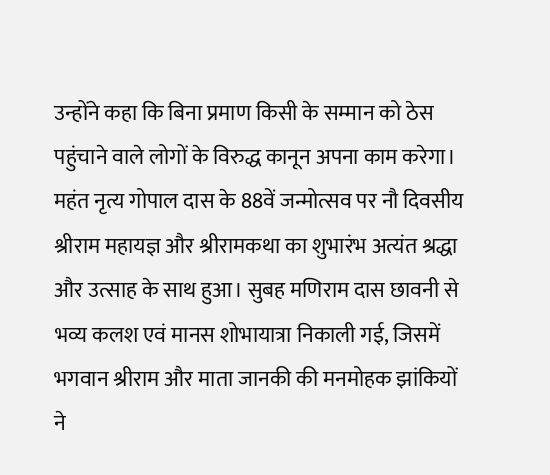उन्होंने कहा कि बिना प्रमाण किसी के सम्मान को ठेस पहुंचाने वाले लोगों के विरुद्ध कानून अपना काम करेगा।
महंत नृत्य गोपाल दास के 88वें जन्मोत्सव पर नौ दिवसीय श्रीराम महायज्ञ और श्रीरामकथा का शुभारंभ अत्यंत श्रद्धा और उत्साह के साथ हुआ। सुबह मणिराम दास छावनी से भव्य कलश एवं मानस शोभायात्रा निकाली गई, जिसमें भगवान श्रीराम और माता जानकी की मनमोहक झांकियों ने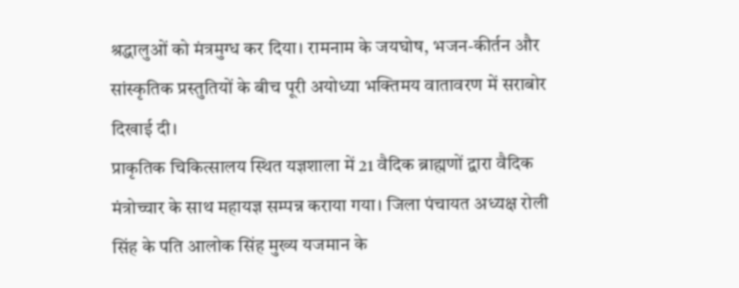श्रद्धालुओं को मंत्रमुग्ध कर दिया। रामनाम के जयघोष, भजन-कीर्तन और सांस्कृतिक प्रस्तुतियों के बीच पूरी अयोध्या भक्तिमय वातावरण में सराबोर दिखाई दी।
प्राकृतिक चिकित्सालय स्थित यज्ञशाला में 21 वैदिक ब्राह्मणों द्वारा वैदिक मंत्रोच्चार के साथ महायज्ञ सम्पन्न कराया गया। जिला पंचायत अध्यक्ष रोली सिंह के पति आलोक सिंह मुख्य यजमान के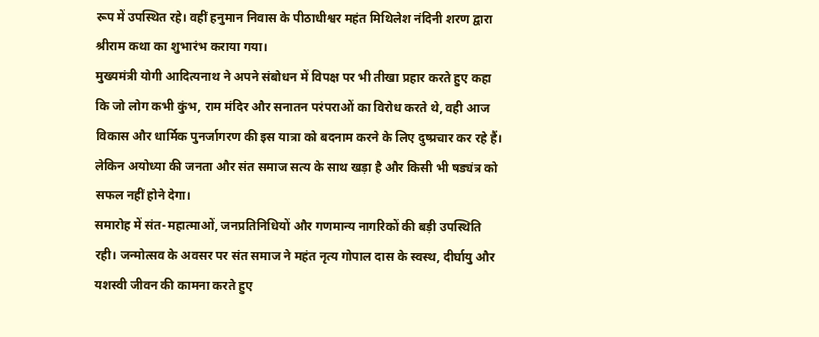रूप में उपस्थित रहे। वहीं हनुमान निवास के पीठाधीश्वर महंत मिथिलेश नंदिनी शरण द्वारा श्रीराम कथा का शुभारंभ कराया गया।
मुख्यमंत्री योगी आदित्यनाथ ने अपने संबोधन में विपक्ष पर भी तीखा प्रहार करते हुए कहा कि जो लोग कभी कुंभ, राम मंदिर और सनातन परंपराओं का विरोध करते थे, वही आज विकास और धार्मिक पुनर्जागरण की इस यात्रा को बदनाम करने के लिए दुष्प्रचार कर रहे हैं। लेकिन अयोध्या की जनता और संत समाज सत्य के साथ खड़ा है और किसी भी षड्यंत्र को सफल नहीं होने देगा।
समारोह में संत-महात्माओं, जनप्रतिनिधियों और गणमान्य नागरिकों की बड़ी उपस्थिति रही। जन्मोत्सव के अवसर पर संत समाज ने महंत नृत्य गोपाल दास के स्वस्थ, दीर्घायु और यशस्वी जीवन की कामना करते हुए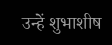उन्हें शुभाशीष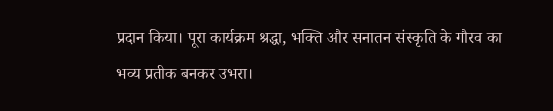प्रदान किया। पूरा कार्यक्रम श्रद्धा, भक्ति और सनातन संस्कृति के गौरव का भव्य प्रतीक बनकर उभरा।